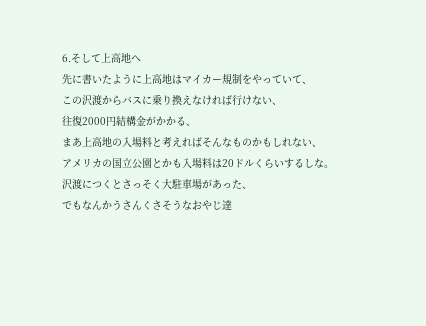6.そして上高地へ
先に書いたように上高地はマイカー規制をやっていて、
この沢渡からバスに乗り換えなければ行けない、
往復2000円結構金がかかる、
まあ上高地の入場料と考えればそんなものかもしれない、
アメリカの国立公園とかも入場料は20ドルくらいするしな。
沢渡につくとさっそく大駐車場があった、
でもなんかうさんくさそうなおやじ達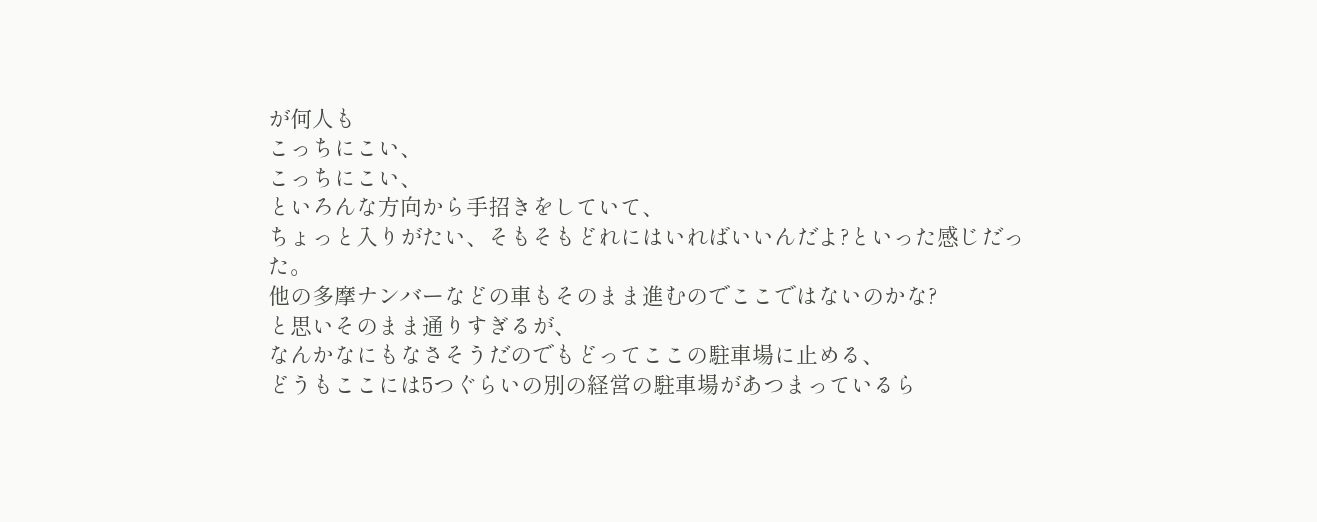が何人も
こっちにこい、
こっちにこい、
といろんな方向から手招きをしていて、
ちょっと入りがたい、そもそもどれにはいればいいんだよ?といった感じだった。
他の多摩ナンバーなどの車もそのまま進むのでここではないのかな?
と思いそのまま通りすぎるが、
なんかなにもなさそうだのでもどってここの駐車場に止める、
どうもここには5つぐらいの別の経営の駐車場があつまっているら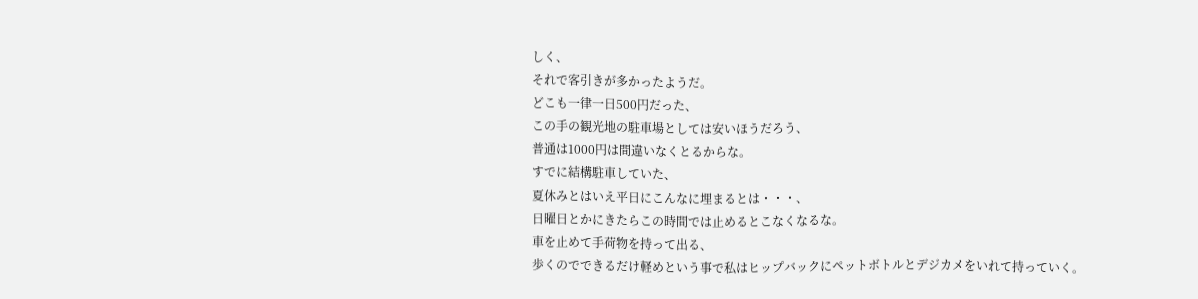しく、
それで客引きが多かったようだ。
どこも一律一日500円だった、
この手の観光地の駐車場としては安いほうだろう、
普通は1000円は間違いなくとるからな。
すでに結構駐車していた、
夏休みとはいえ平日にこんなに埋まるとは・・・、
日曜日とかにきたらこの時間では止めるとこなくなるな。
車を止めて手荷物を持って出る、
歩くのでできるだけ軽めという事で私はヒップバックにペットボトルとデジカメをいれて持っていく。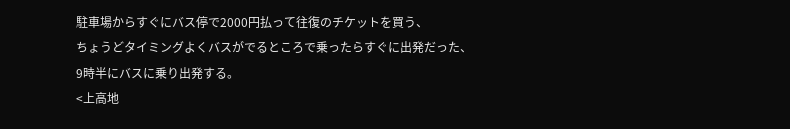駐車場からすぐにバス停で2000円払って往復のチケットを買う、
ちょうどタイミングよくバスがでるところで乗ったらすぐに出発だった、
9時半にバスに乗り出発する。
<上高地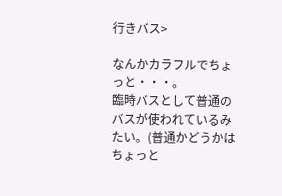行きバス>

なんかカラフルでちょっと・・・。
臨時バスとして普通のバスが使われているみたい。(普通かどうかはちょっと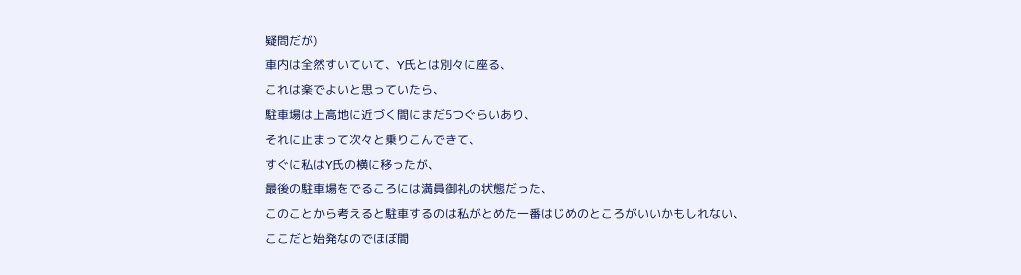疑問だが)
車内は全然すいていて、Y氏とは別々に座る、
これは楽でよいと思っていたら、
駐車場は上高地に近づく間にまだ5つぐらいあり、
それに止まって次々と乗りこんできて、
すぐに私はY氏の横に移ったが、
最後の駐車場をでるころには満員御礼の状態だった、
このことから考えると駐車するのは私がとめた一番はじめのところがいいかもしれない、
ここだと始発なのでほぼ間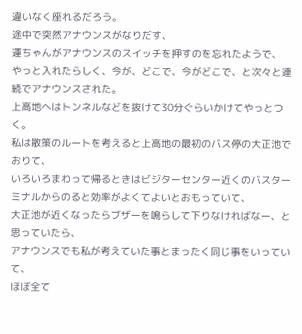違いなく座れるだろう。
途中で突然アナウンスがなりだす、
運ちゃんがアナウンスのスイッチを押すのを忘れたようで、
やっと入れたらしく、今が、どこで、今がどこで、と次々と連続でアナウンスされた。
上高地へはトンネルなどを抜けて30分ぐらいかけてやっとつく。
私は散策のルートを考えると上高地の最初のバス停の大正池でおりて、
いろいろまわって帰るときはビジターセンター近くのバスターミナルからのると効率がよくてよいとおもっていて、
大正池が近くなったらブザーを鳴らして下りなければなー、と思っていたら、
アナウンスでも私が考えていた事とまったく同じ事をいっていて、
ほぼ全て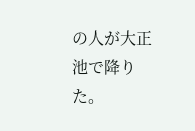の人が大正池で降りた。